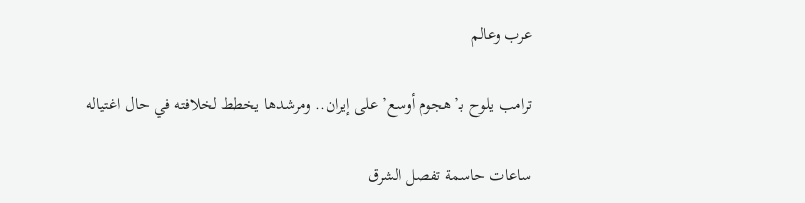عرب وعالم

ترامب يلوح بـ’هجوم أوسع’ على إيران.. ومرشدها يخطط لخلافته في حال اغتياله

ساعات حاسمة تفصل الشرق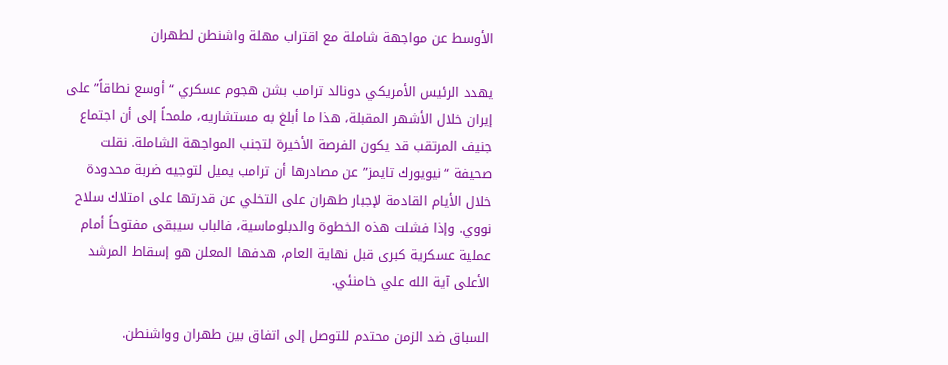الأوسط عن مواجهة شاملة مع اقتراب مهلة واشنطن لطهران

يهدد الرئيس الأمريكي دونالد ترامب بشن هجوم عسكري “أوسع نطاقاً” على إيران خلال الأشهر المقبلة، هذا ما أبلغ به مستشاريه، ملمحاً إلى أن اجتماع جنيف المرتقب قد يكون الفرصة الأخيرة لتجنب المواجهة الشاملة. نقلت صحيفة “نيويورك تايمز” عن مصادرها أن ترامب يميل لتوجيه ضربة محدودة خلال الأيام القادمة لإجبار طهران على التخلي عن قدرتها على امتلاك سلاح نووي. وإذا فشلت هذه الخطوة والدبلوماسية، فالباب سيبقى مفتوحاً أمام عملية عسكرية كبرى قبل نهاية العام، هدفها المعلن هو إسقاط المرشد الأعلى آية الله علي خامنئي.

السباق ضد الزمن محتدم للتوصل إلى اتفاق بين طهران وواشنطن.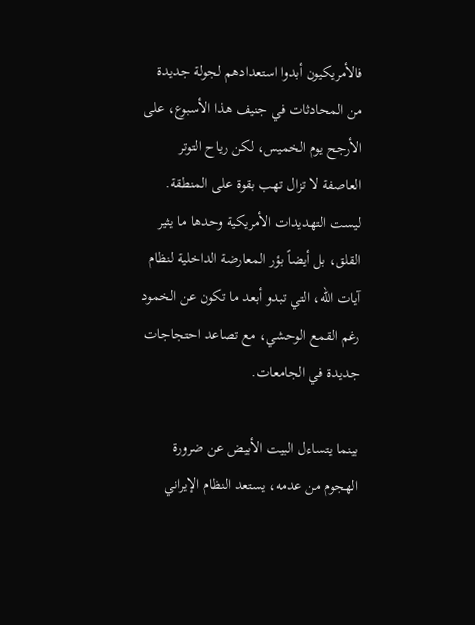فالأمريكيون أبدوا استعدادهم لجولة جديدة من المحادثات في جنيف هذا الأسبوع، على الأرجح يوم الخميس، لكن رياح التوتر العاصفة لا تزال تهب بقوة على المنطقة. ليست التهديدات الأمريكية وحدها ما يثير القلق، بل أيضاً بؤر المعارضة الداخلية لنظام آيات الله، التي تبدو أبعد ما تكون عن الخمود رغم القمع الوحشي، مع تصاعد احتجاجات جديدة في الجامعات.

بينما يتساءل البيت الأبيض عن ضرورة الهجوم من عدمه، يستعد النظام الإيراني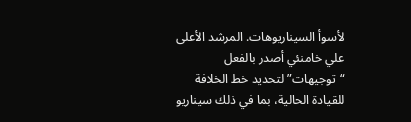لأسوأ السيناريوهات. المرشد الأعلى علي خامنئي أصدر بالفعل “توجيهات” لتحديد خط الخلافة للقيادة الحالية، بما في ذلك سيناريو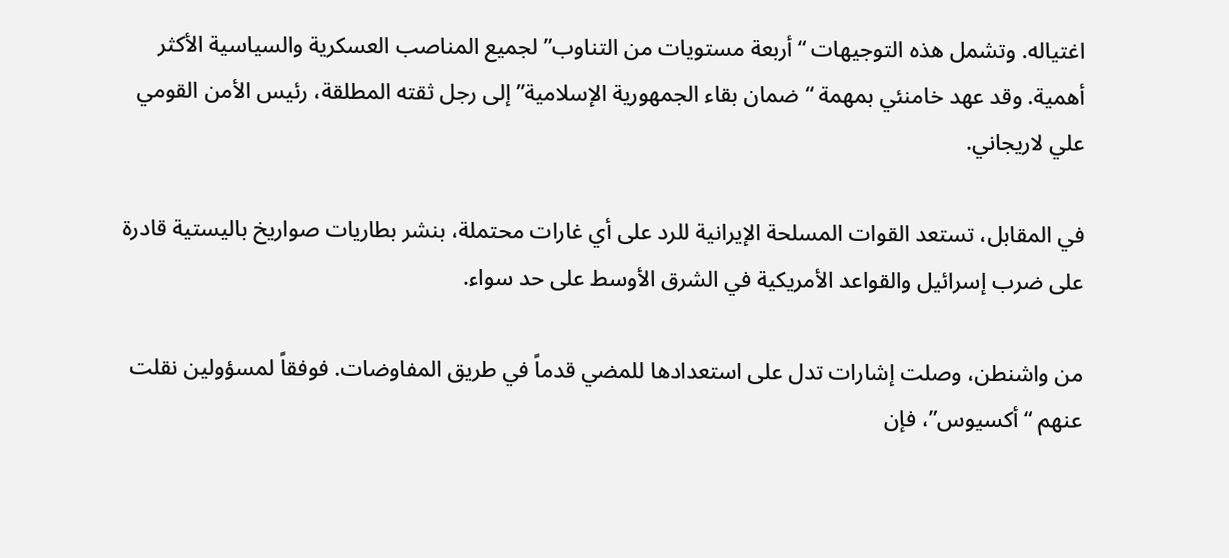اغتياله. وتشمل هذه التوجيهات “أربعة مستويات من التناوب” لجميع المناصب العسكرية والسياسية الأكثر أهمية. وقد عهد خامنئي بمهمة “ضمان بقاء الجمهورية الإسلامية” إلى رجل ثقته المطلقة، رئيس الأمن القومي علي لاريجاني.

في المقابل، تستعد القوات المسلحة الإيرانية للرد على أي غارات محتملة، بنشر بطاريات صواريخ باليستية قادرة على ضرب إسرائيل والقواعد الأمريكية في الشرق الأوسط على حد سواء.

من واشنطن، وصلت إشارات تدل على استعدادها للمضي قدماً في طريق المفاوضات. فوفقاً لمسؤولين نقلت عنهم “أكسيوس”، فإن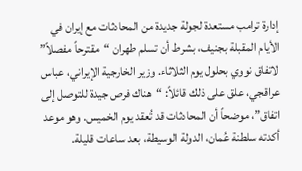إدارة ترامب مستعدة لجولة جديدة من المحادثات مع إيران في الأيام المقبلة بجنيف، بشرط أن تسلم طهران “مقترحاً مفصلاً” لاتفاق نووي بحلول يوم الثلاثاء. وزير الخارجية الإيراني، عباس عراقجي، علق على ذلك قائلاً: “هناك فرص جيدة للتوصل إلى اتفاق”، موضحاً أن المحادثات قد تُعقد يوم الخميس. وهو موعد أكدته سلطنة عُمان، الدولة الوسيطة، بعد ساعات قليلة.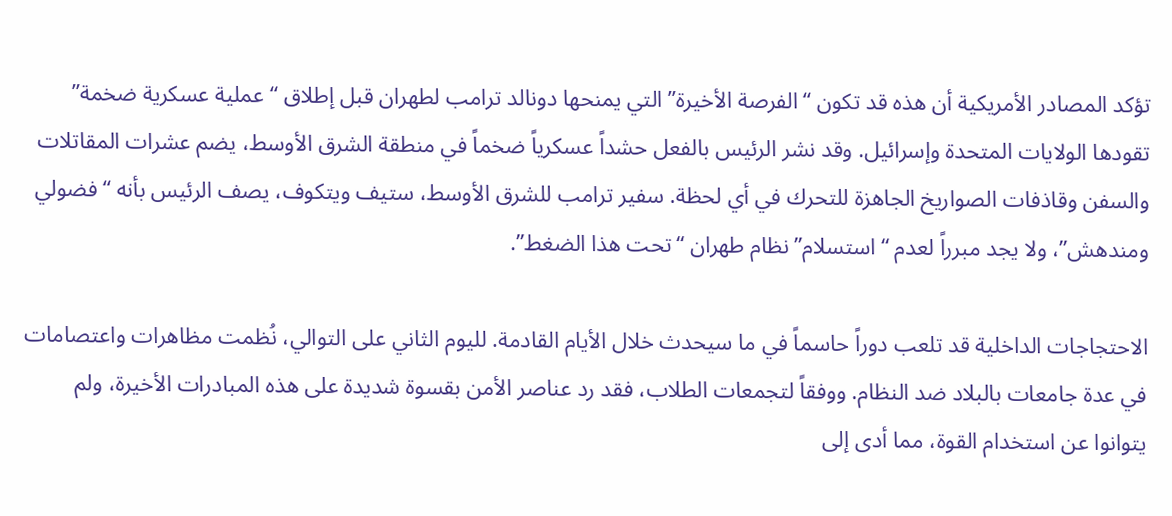تؤكد المصادر الأمريكية أن هذه قد تكون “الفرصة الأخيرة” التي يمنحها دونالد ترامب لطهران قبل إطلاق “عملية عسكرية ضخمة” تقودها الولايات المتحدة وإسرائيل. وقد نشر الرئيس بالفعل حشداً عسكرياً ضخماً في منطقة الشرق الأوسط، يضم عشرات المقاتلات والسفن وقاذفات الصواريخ الجاهزة للتحرك في أي لحظة. سفير ترامب للشرق الأوسط، ستيف ويتكوف، يصف الرئيس بأنه “فضولي ومندهش”، ولا يجد مبرراً لعدم “استسلام” نظام طهران “تحت هذا الضغط”.

الاحتجاجات الداخلية قد تلعب دوراً حاسماً في ما سيحدث خلال الأيام القادمة. لليوم الثاني على التوالي، نُظمت مظاهرات واعتصامات في عدة جامعات بالبلاد ضد النظام. ووفقاً لتجمعات الطلاب، فقد رد عناصر الأمن بقسوة شديدة على هذه المبادرات الأخيرة، ولم يتوانوا عن استخدام القوة، مما أدى إلى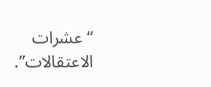“عشرات الاعتقالات”.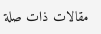مقالات ذات صلة